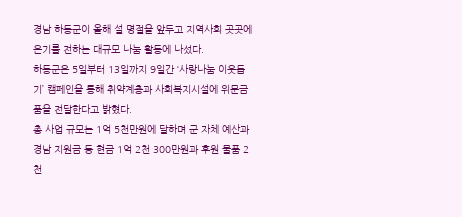경남 하동군이 올해 설 명절을 앞두고 지역사회 곳곳에 온기를 전하는 대규모 나눔 활동에 나섰다.
하동군은 5일부터 13일까지 9일간 ‘사랑나눔 이웃돕기’ 캠페인을 통해 취약계층과 사회복지시설에 위문금품을 전달한다고 밝혔다.
총 사업 규모는 1억 5천만원에 달하며 군 자체 예산과 경남 지원금 등 현금 1억 2천 300만원과 후원 물품 2천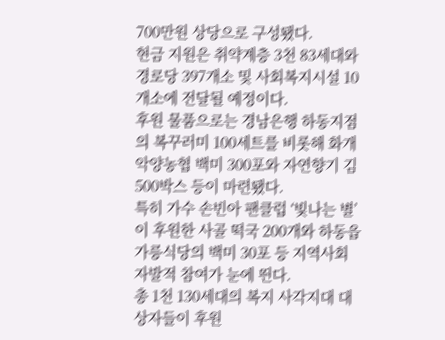700만원 상당으로 구성됐다.
현금 지원은 취약계층 3천 83세대와 경로당 397개소 및 사회복지시설 10개소에 전달될 예정이다.
후원 물품으로는 경남은행 하동지점의 복꾸러미 100세트를 비롯해 화개악양농협 백미 300포와 자연향기 김 500박스 등이 마련됐다.
특히 가수 손빈아 팬클럽 ‘빛나는 별’이 후원한 사골 떡국 200개와 하동읍 가릉식당의 백미 30포 등 지역사회 자발적 참여가 눈에 띈다.
총 1천 130세대의 복지 사각지대 대상자들이 후원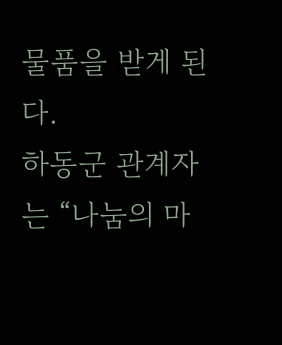물품을 받게 된다.
하동군 관계자는 “나눔의 마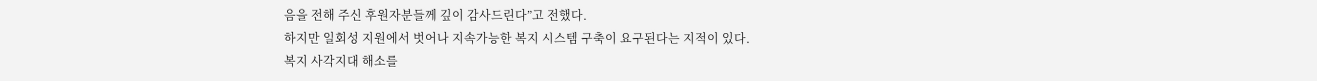음을 전해 주신 후원자분들께 깊이 감사드린다”고 전했다.
하지만 일회성 지원에서 벗어나 지속가능한 복지 시스템 구축이 요구된다는 지적이 있다.
복지 사각지대 해소를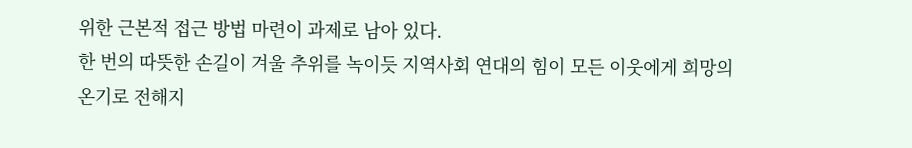위한 근본적 접근 방법 마련이 과제로 남아 있다.
한 번의 따뜻한 손길이 겨울 추위를 녹이듯 지역사회 연대의 힘이 모든 이웃에게 희망의 온기로 전해지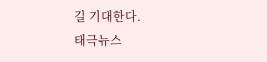길 기대한다.
태극뉴스